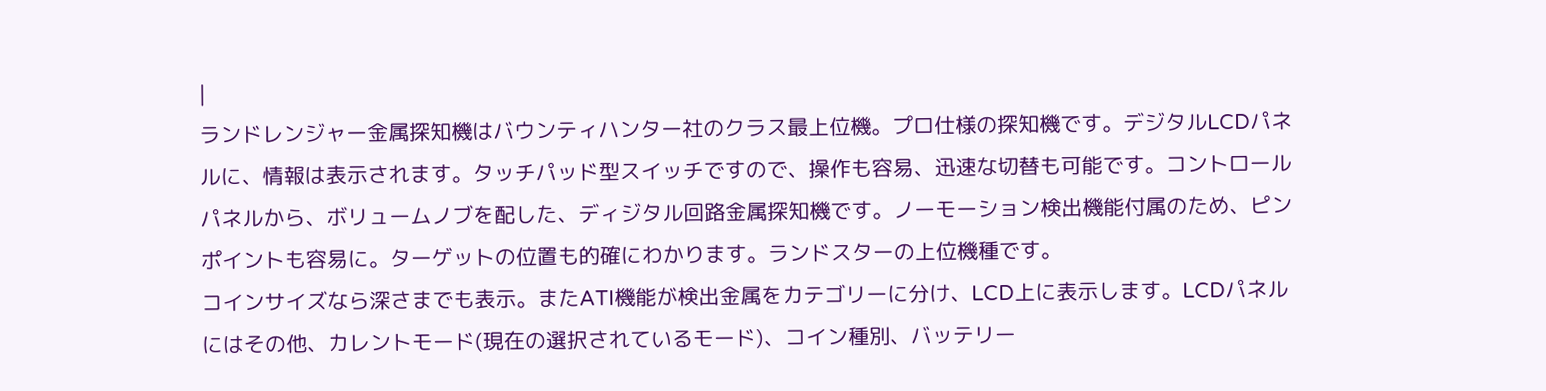|
ランドレンジャー金属探知機はバウンティハンター社のクラス最上位機。プロ仕様の探知機です。デジタルLCDパネルに、情報は表示されます。タッチパッド型スイッチですので、操作も容易、迅速な切替も可能です。コントロールパネルから、ボリュームノブを配した、ディジタル回路金属探知機です。ノーモーション検出機能付属のため、ピンポイントも容易に。ターゲットの位置も的確にわかります。ランドスターの上位機種です。
コインサイズなら深さまでも表示。またATI機能が検出金属をカテゴリーに分け、LCD上に表示します。LCDパネルにはその他、カレントモード(現在の選択されているモード)、コイン種別、バッテリー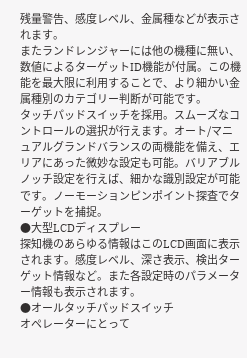残量警告、感度レベル、金属種などが表示されます。
またランドレンジャーには他の機種に無い、数値によるターゲットID機能が付属。この機能を最大限に利用することで、より細かい金属種別のカテゴリー判断が可能です。
タッチパッドスイッチを採用。スムーズなコントロールの選択が行えます。オート/マニュアルグランドバランスの両機能を備え、エリアにあった微妙な設定も可能。バリアブルノッチ設定を行えば、細かな識別設定が可能です。ノーモーションピンポイント探査でターゲットを捕捉。
●大型LCDディスプレー
探知機のあらゆる情報はこのLCD画面に表示されます。感度レベル、深さ表示、検出ターゲット情報など。また各設定時のパラメーター情報も表示されます。
●オールタッチパッドスイッチ
オペレーターにとって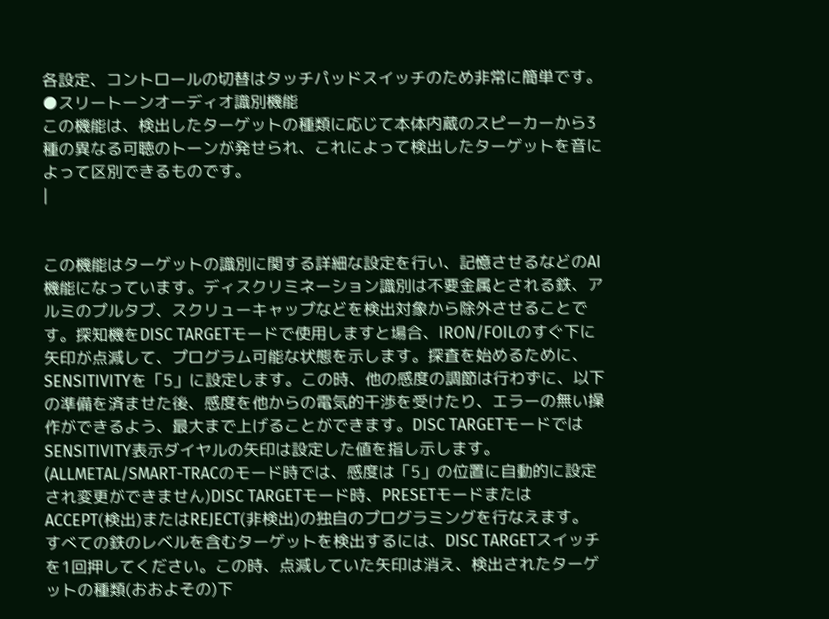各設定、コントロールの切替はタッチパッドスイッチのため非常に簡単です。
●スリートーンオーディオ識別機能
この機能は、検出したターゲットの種類に応じて本体内蔵のスピーカーから3種の異なる可聴のトーンが発せられ、これによって検出したターゲットを音によって区別できるものです。
|


この機能はターゲットの識別に関する詳細な設定を行い、記憶させるなどのAI機能になっています。ディスクリミネーション識別は不要金属とされる鉄、アルミのプルタブ、スクリューキャップなどを検出対象から除外させることです。探知機をDISC TARGETモードで使用しますと場合、IRON/FOILのすぐ下に矢印が点減して、プログラム可能な状態を示します。探査を始めるために、SENSITIVITYを「5」に設定します。この時、他の感度の調節は行わずに、以下の準備を済ませた後、感度を他からの電気的干渉を受けたり、エラーの無い操作ができるよう、最大まで上げることができます。DISC TARGETモードではSENSITIVITY表示ダイヤルの矢印は設定した値を指し示します。(ALLMETAL/SMART-TRACのモード時では、感度は「5」の位置に自動的に設定され変更ができません)DISC TARGETモード時、PRESETモードまたはACCEPT(検出)またはREJECT(非検出)の独自のプログラミングを行なえます。
すべての鉄のレベルを含むターゲットを検出するには、DISC TARGETスイッチを1回押してください。この時、点減していた矢印は消え、検出されたターゲットの種類(おおよその)下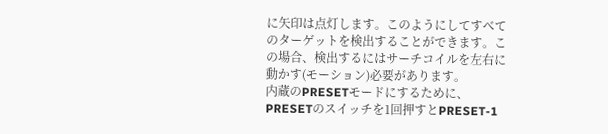に矢印は点灯します。このようにしてすべてのターゲットを検出することができます。この場合、検出するにはサーチコイルを左右に動かす(モーション)必要があります。
内蔵のPRESETモードにするために、PRESETのスイッチを1回押すとPRESET-1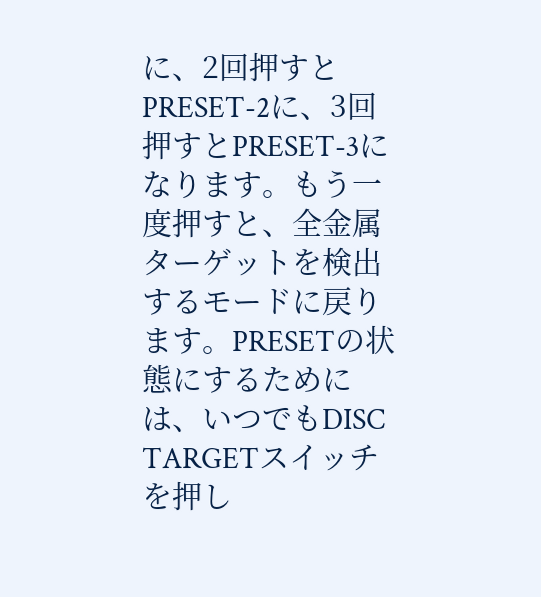に、2回押すとPRESET-2に、3回押すとPRESET-3になります。もう一度押すと、全金属ターゲットを検出するモードに戻ります。PRESETの状態にするためには、いつでもDISC TARGETスイッチを押し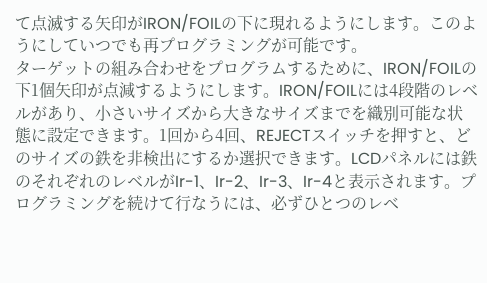て点滅する矢印がIRON/FOILの下に現れるようにします。このようにしていつでも再プログラミングが可能です。
ターゲットの組み合わせをプログラムするために、IRON/FOILの下1個矢印が点減するようにします。IRON/FOILには4段階のレベルがあり、小さいサイズから大きなサイズまでを織別可能な状態に設定できます。1回から4回、REJECTスイッチを押すと、どのサイズの鉄を非検出にするか選択できます。LCDパネルには鉄のそれぞれのレベルがIr-1、Ir-2、Ir-3、Ir-4と表示されます。プログラミングを続けて行なうには、必ずひとつのレベ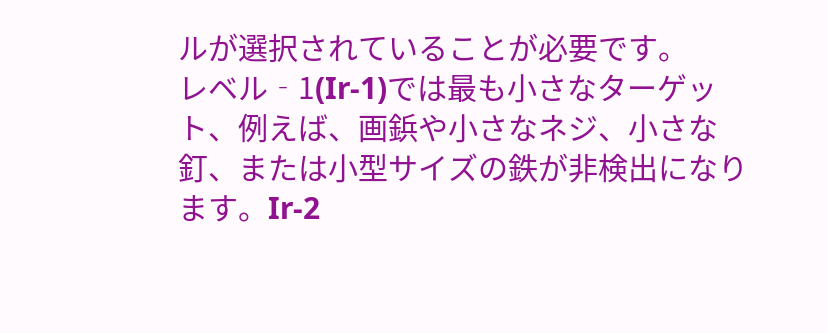ルが選択されていることが必要です。
レベル‐1(Ir-1)では最も小さなターゲット、例えば、画鋲や小さなネジ、小さな釘、または小型サイズの鉄が非検出になります。Ir-2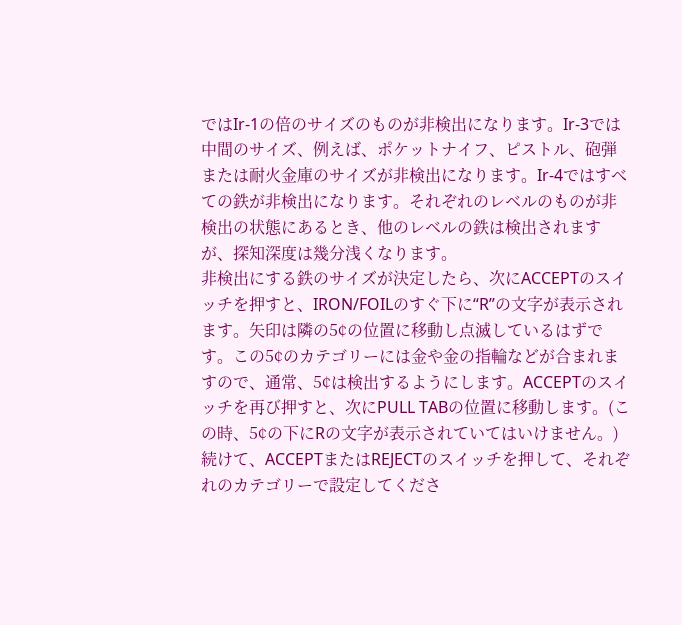ではIr-1の倍のサイズのものが非検出になります。Ir-3では中間のサイズ、例えば、ポケットナイフ、ピストル、砲弾または耐火金庫のサイズが非検出になります。Ir-4ではすべての鉄が非検出になります。それぞれのレベルのものが非検出の状態にあるとき、他のレベルの鉄は検出されますが、探知深度は幾分浅くなります。
非検出にする鉄のサイズが決定したら、次にACCEPTのスイッチを押すと、IRON/FOILのすぐ下に“R”の文字が表示されます。矢印は隣の5¢の位置に移動し点滅しているはずです。この5¢のカテゴリーには金や金の指輪などが合まれますので、通常、5¢は検出するようにします。ACCEPTのスイッチを再び押すと、次にPULL TABの位置に移動します。(この時、5¢の下にRの文字が表示されていてはいけません。)続けて、ACCEPTまたはREJECTのスイッチを押して、それぞれのカテゴリーで設定してくださ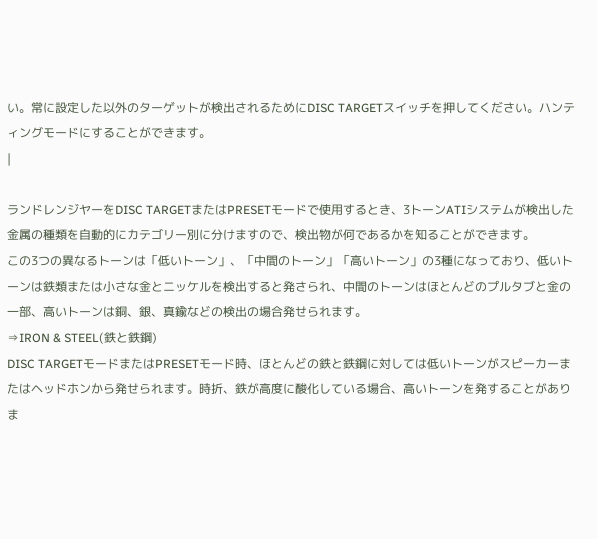い。常に設定した以外のターゲットが検出されるためにDISC TARGETスイッチを押してください。ハンティングモードにすることができます。
|

ランドレンジヤーをDISC TARGETまたはPRESETモードで使用するとき、3トーンATIシステムが検出した金属の種類を自動的にカテゴリー別に分けますので、検出物が何であるかを知ることができます。
この3つの異なるトーンは「低いトーン」、「中間のトーン」「高いトーン」の3種になっており、低いトーンは鉄類または小さな金とニッケルを検出すると発さられ、中間のトーンはほとんどのプルタブと金の一部、高いトーンは銅、銀、真鍮などの検出の場合発せられます。
⇒IRON & STEEL(鉄と鉄鋼)
DISC TARGETモードまたはPRESETモード時、ほとんどの鉄と鉄鋼に対しては低いトーンがスピーカーまたはヘッドホンから発せられます。時折、鉄が高度に酸化している場合、高いトーンを発することがありま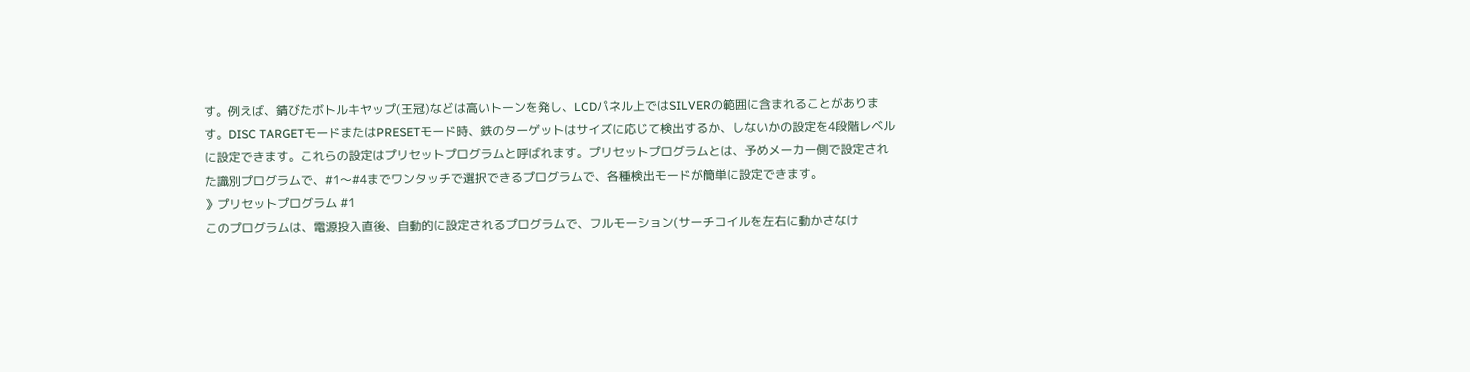す。例えば、錆びたボトルキヤップ(王冠)などは高いトーンを発し、LCDパネル上ではSILVERの範囲に含まれることがあります。DISC TARGETモードまたはPRESETモード時、鉄のターゲットはサイズに応じて検出するか、しないかの設定を4段階レベルに設定できます。これらの設定はプリセットプログラムと呼ばれます。プリセットプログラムとは、予めメーカー側で設定された識別プログラムで、#1〜#4までワンタッチで選択できるプログラムで、各種検出モードが簡単に設定できます。
》プリセットプログラム #1
このプログラムは、電源投入直後、自動的に設定されるプログラムで、フルモーション(サーチコイルを左右に動かさなけ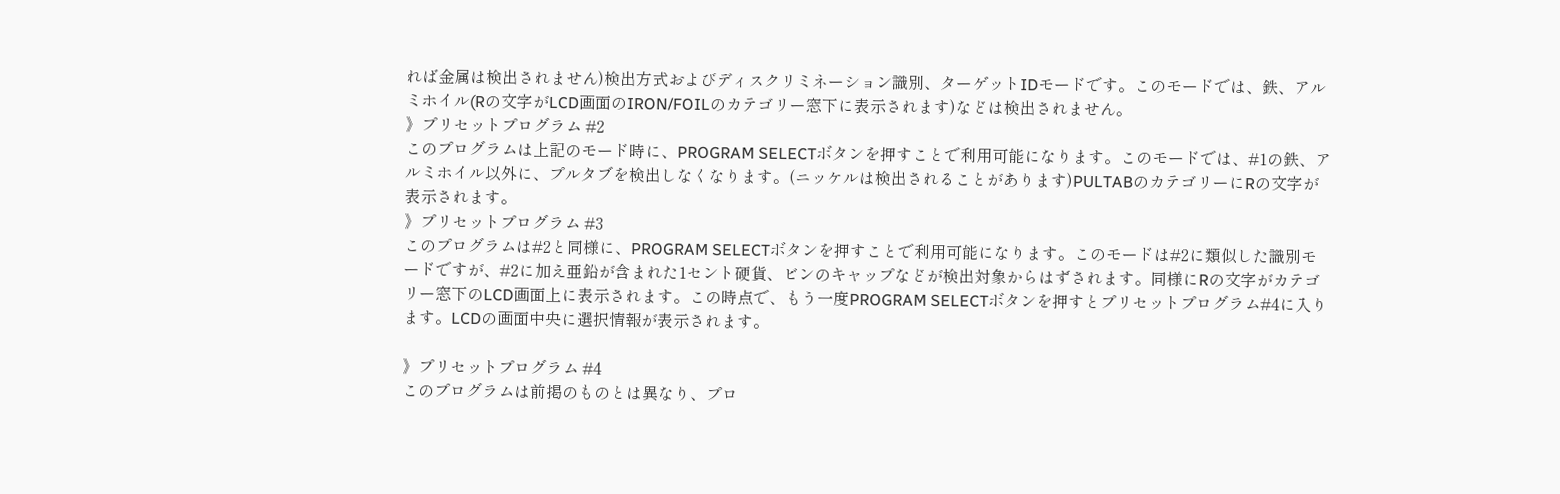れば金属は検出されません)検出方式およびディスクリミネーション識別、ターゲットIDモードです。このモードでは、鉄、アルミホイル(Rの文字がLCD画面のIRON/FOILのカテゴリー窓下に表示されます)などは検出されません。
》プリセットプログラム #2
このプログラムは上記のモード時に、PROGRAM SELECTボタンを押すことで利用可能になります。このモードでは、#1の鉄、アルミホイル以外に、プルタブを検出しなくなります。(ニッケルは検出されることがあります)PULTABのカテゴリーにRの文字が表示されます。
》プリセットプログラム #3
このプログラムは#2と同様に、PROGRAM SELECTボタンを押すことで利用可能になります。このモードは#2に類似した識別モードですが、#2に加え亜鉛が含まれた1セント硬貨、ビンのキャップなどが検出対象からはずされます。同様にRの文字がカテゴリー窓下のLCD画面上に表示されます。この時点で、もう一度PROGRAM SELECTボタンを押すとプリセットプログラム#4に入ります。LCDの画面中央に選択情報が表示されます。

》プリセットプログラム #4
このプログラムは前掲のものとは異なり、プロ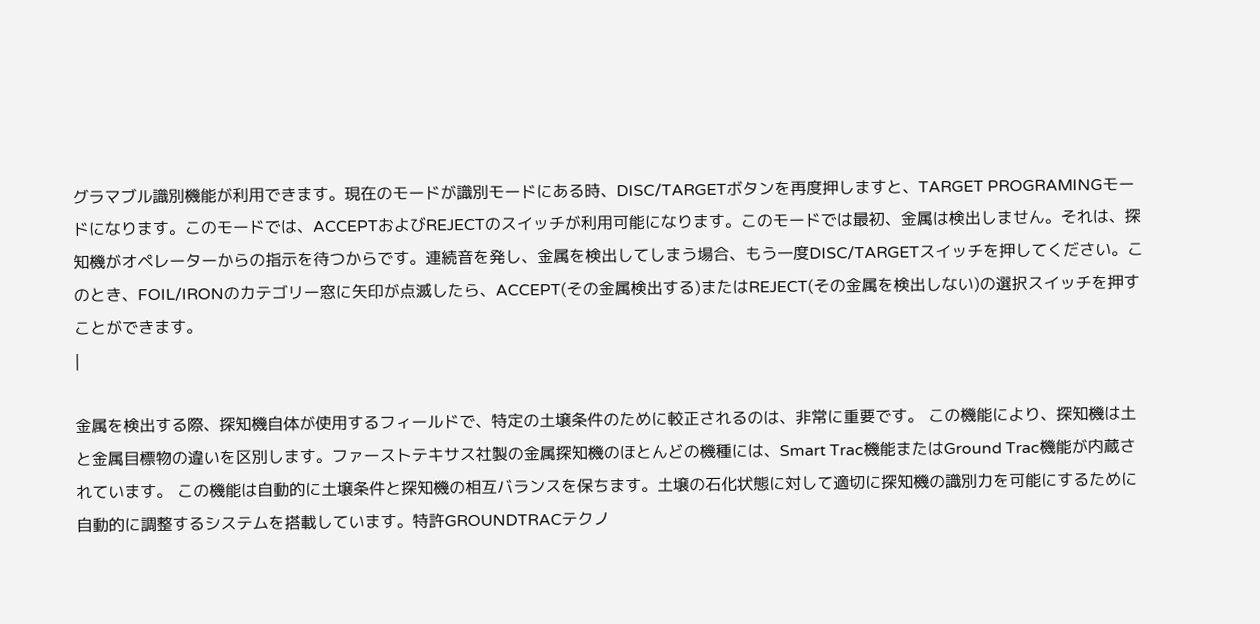グラマブル識別機能が利用できます。現在のモードが識別モードにある時、DISC/TARGETボタンを再度押しますと、TARGET PROGRAMINGモードになります。このモードでは、ACCEPTおよびREJECTのスイッチが利用可能になります。このモードでは最初、金属は検出しません。それは、探知機がオペレーターからの指示を待つからです。連続音を発し、金属を検出してしまう場合、もう一度DISC/TARGETスイッチを押してください。このとき、FOIL/IRONのカテゴリー窓に矢印が点滅したら、ACCEPT(その金属検出する)またはREJECT(その金属を検出しない)の選択スイッチを押すことができます。
|

金属を検出する際、探知機自体が使用するフィールドで、特定の土壌条件のために較正されるのは、非常に重要です。 この機能により、探知機は土と金属目標物の違いを区別します。ファーストテキサス社製の金属探知機のほとんどの機種には、Smart Trac機能またはGround Trac機能が内蔵されています。 この機能は自動的に土壌条件と探知機の相互バランスを保ちます。土壌の石化状態に対して適切に探知機の識別力を可能にするために自動的に調整するシステムを搭載しています。特許GROUNDTRACテクノ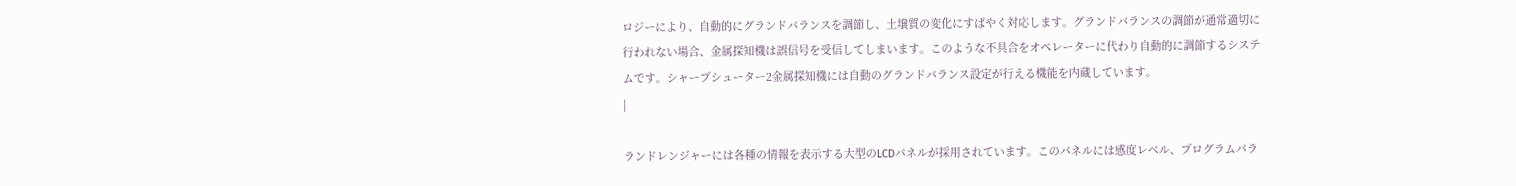ロジーにより、自動的にグランドバランスを調節し、土壌質の変化にすばやく対応します。グランドバランスの調節が通常適切に行われない場合、金属探知機は誤信号を受信してしまいます。このような不具合をオペレーターに代わり自動的に調節するシステムです。シャープシューター2金属探知機には自動のグランドバランス設定が行える機能を内蔵しています。
|

ランドレンジャーには各種の情報を表示する大型のLCDパネルが採用されています。このパネルには感度レベル、プログラムパラ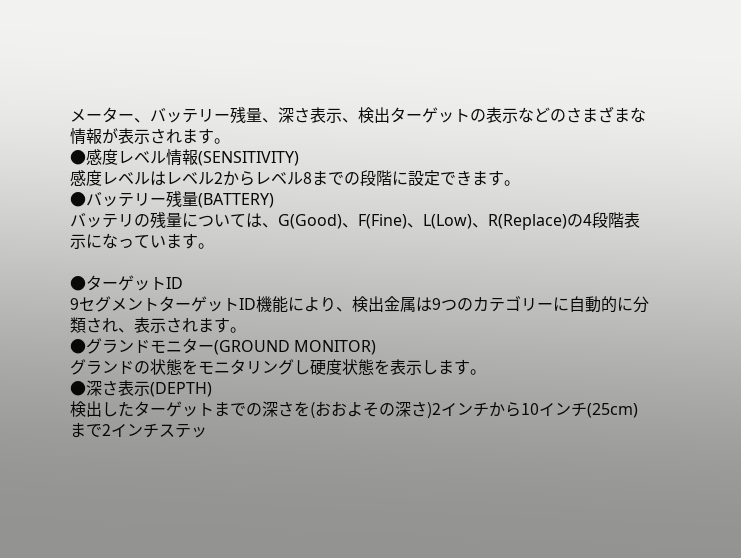メーター、バッテリー残量、深さ表示、検出ターゲットの表示などのさまざまな情報が表示されます。
●感度レベル情報(SENSITIVITY)
感度レベルはレベル2からレベル8までの段階に設定できます。
●バッテリー残量(BATTERY)
バッテリの残量については、G(Good)、F(Fine)、L(Low)、R(Replace)の4段階表示になっています。

●ターゲットID
9セグメントターゲットID機能により、検出金属は9つのカテゴリーに自動的に分類され、表示されます。
●グランドモニター(GROUND MONITOR)
グランドの状態をモニタリングし硬度状態を表示します。
●深さ表示(DEPTH)
検出したターゲットまでの深さを(おおよその深さ)2インチから10インチ(25cm)まで2インチステッ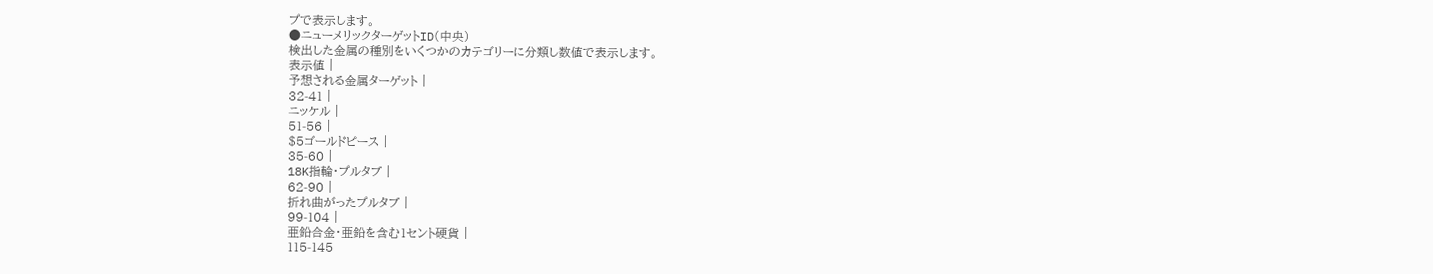プで表示します。
●ニューメリックターゲットID(中央)
検出した金属の種別をいくつかのカテゴリーに分類し数値で表示します。
表示値 |
予想される金属ターゲット |
32-41 |
ニッケル |
51-56 |
$5ゴールドピース |
35-60 |
18K指輪・プルタブ |
62-90 |
折れ曲がったプルタブ |
99-104 |
亜鉛合金・亜鉛を含む1セント硬貨 |
115-145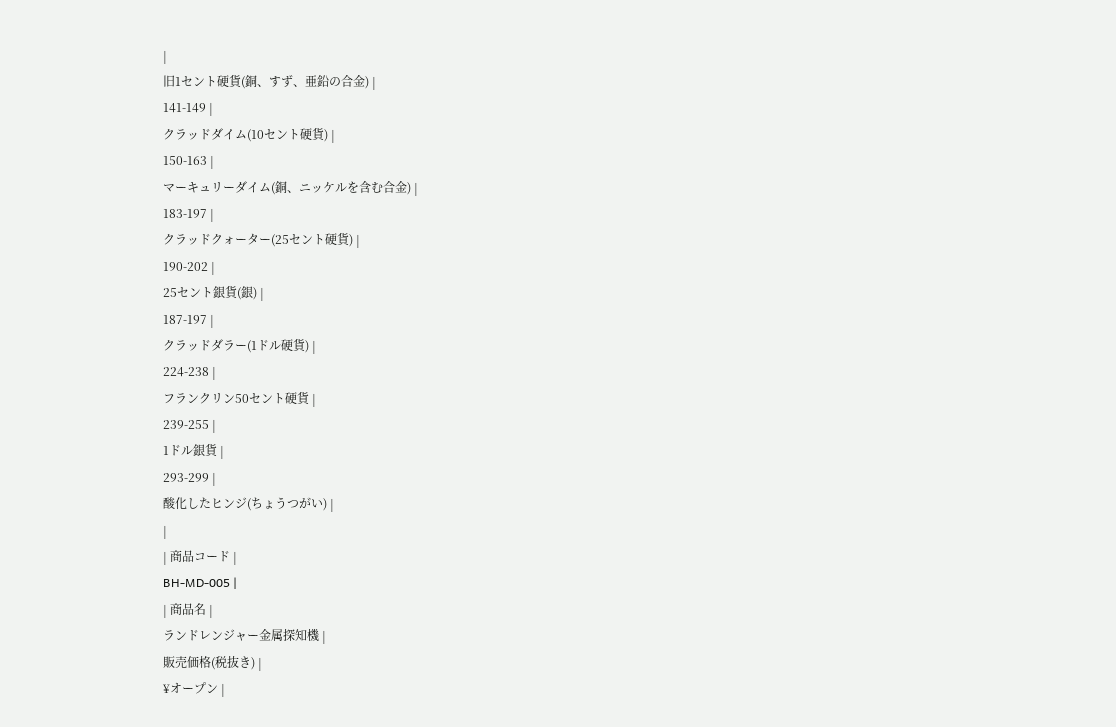|
旧1セント硬貨(銅、すず、亜鉛の合金) |
141-149 |
クラッドダイム(10セント硬貨) |
150-163 |
マーキュリーダイム(銅、ニッケルを含む合金) |
183-197 |
クラッドクォーター(25セント硬貨) |
190-202 |
25セント銀貨(銀) |
187-197 |
クラッドダラー(1ドル硬貨) |
224-238 |
フランクリン50セント硬貨 |
239-255 |
1ドル銀貨 |
293-299 |
酸化したヒンジ(ちょうつがい) |
|
| 商品コード |
BH-MD-005 |
| 商品名 |
ランドレンジャー金属探知機 |
販売価格(税抜き) |
¥オープン |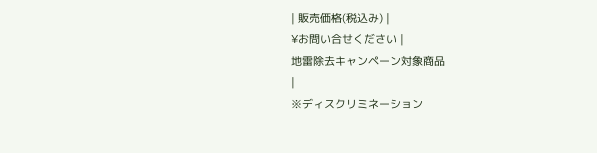| 販売価格(税込み) |
¥お問い合せください |
地雷除去キャンペーン対象商品
|
※ディスクリミネーション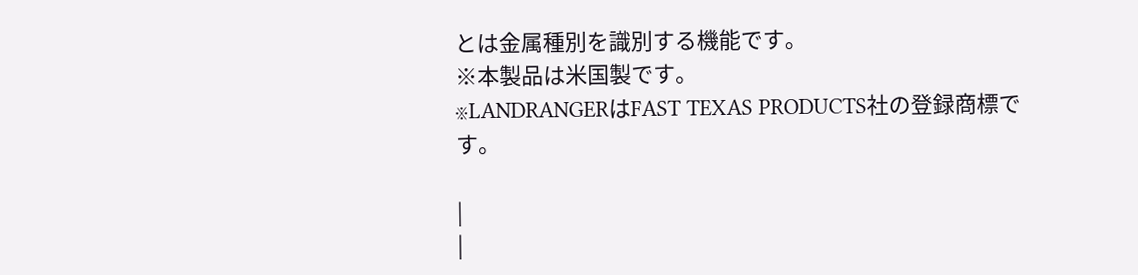とは金属種別を識別する機能です。
※本製品は米国製です。
※LANDRANGERはFAST TEXAS PRODUCTS社の登録商標です。

|
|